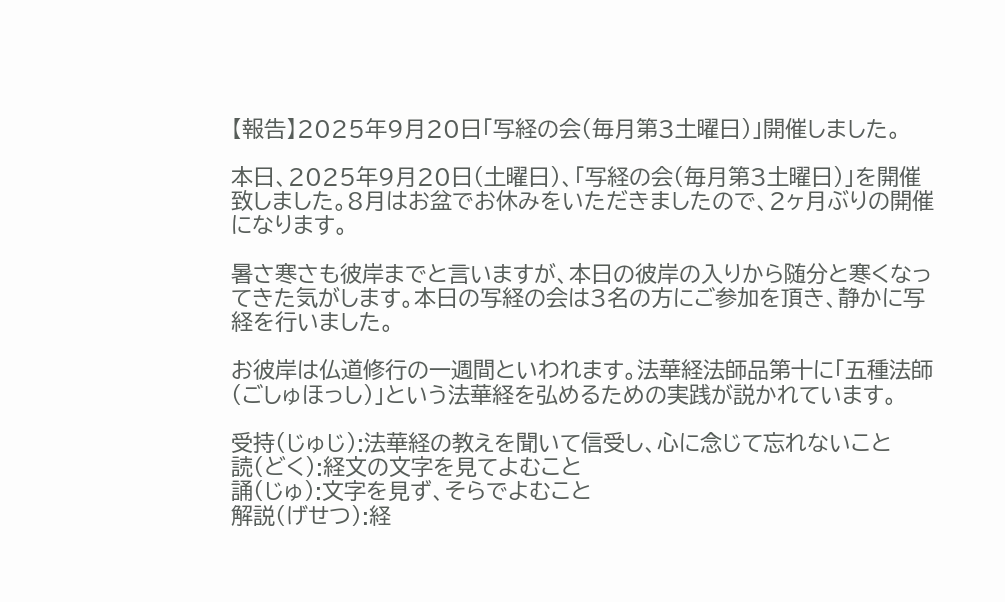【報告】2025年9月20日「写経の会(毎月第3土曜日)」開催しました。

本日、2025年9月20日(土曜日)、「写経の会(毎月第3土曜日)」を開催致しました。8月はお盆でお休みをいただきましたので、2ヶ月ぶりの開催になります。

暑さ寒さも彼岸までと言いますが、本日の彼岸の入りから随分と寒くなってきた気がします。本日の写経の会は3名の方にご参加を頂き、静かに写経を行いました。

お彼岸は仏道修行の一週間といわれます。法華経法師品第十に「五種法師(ごしゅほっし)」という法華経を弘めるための実践が説かれています。

受持(じゅじ):法華経の教えを聞いて信受し、心に念じて忘れないこと
読(どく):経文の文字を見てよむこと
誦(じゅ):文字を見ず、そらでよむこと
解説(げせつ):経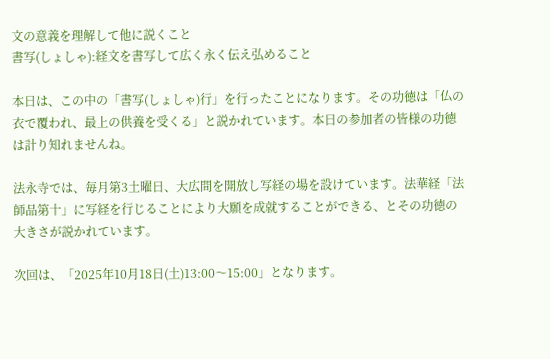文の意義を理解して他に説くこと
書写(しょしゃ):経文を書写して広く永く伝え弘めること

本日は、この中の「書写(しょしゃ)行」を行ったことになります。その功徳は「仏の衣で覆われ、最上の供養を受くる」と説かれています。本日の参加者の皆様の功徳は計り知れませんね。

法永寺では、毎月第3土曜日、大広間を開放し写経の場を設けています。法華経「法師品第十」に写経を行じることにより大願を成就することができる、とその功徳の大きさが説かれています。

次回は、「2025年10月18日(土)13:00〜15:00」となります。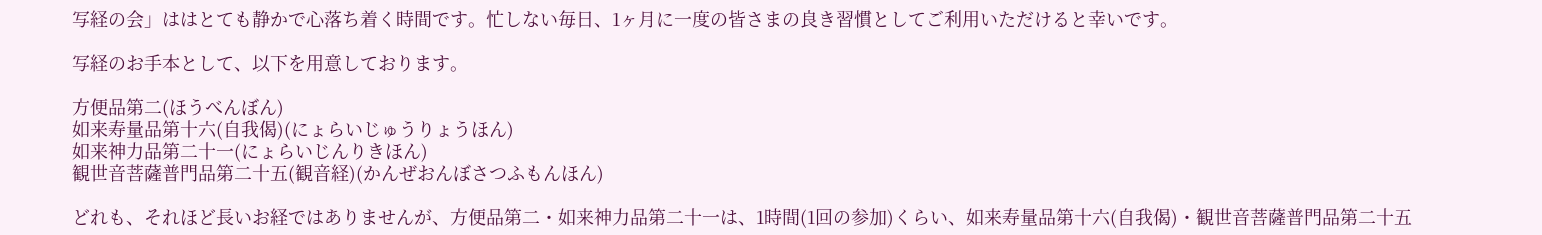写経の会」ははとても静かで心落ち着く時間です。忙しない毎日、1ヶ月に一度の皆さまの良き習慣としてご利用いただけると幸いです。

写経のお手本として、以下を用意しております。

方便品第二(ほうべんぼん)
如来寿量品第十六(自我偈)(にょらいじゅうりょうほん)
如来神力品第二十一(にょらいじんりきほん)
観世音菩薩普門品第二十五(観音経)(かんぜおんぼさつふもんほん)

どれも、それほど長いお経ではありませんが、方便品第二・如来神力品第二十一は、1時間(1回の参加)くらい、如来寿量品第十六(自我偈)・観世音菩薩普門品第二十五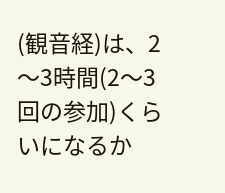(観音経)は、2〜3時間(2〜3回の参加)くらいになるか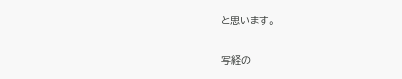と思います。

写経の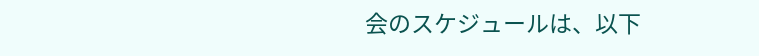会のスケジュールは、以下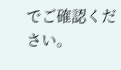でご確認ください。